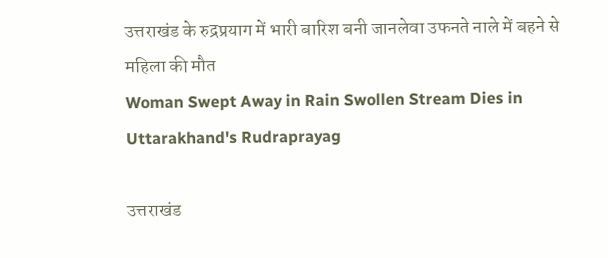उत्तराखंड के रुद्रप्रयाग में भारी बारिश बनी जानलेवा उफनते नाले में बहने से महिला की मौत
Woman Swept Away in Rain Swollen Stream Dies in Uttarakhand's Rudraprayag

उत्तराखंड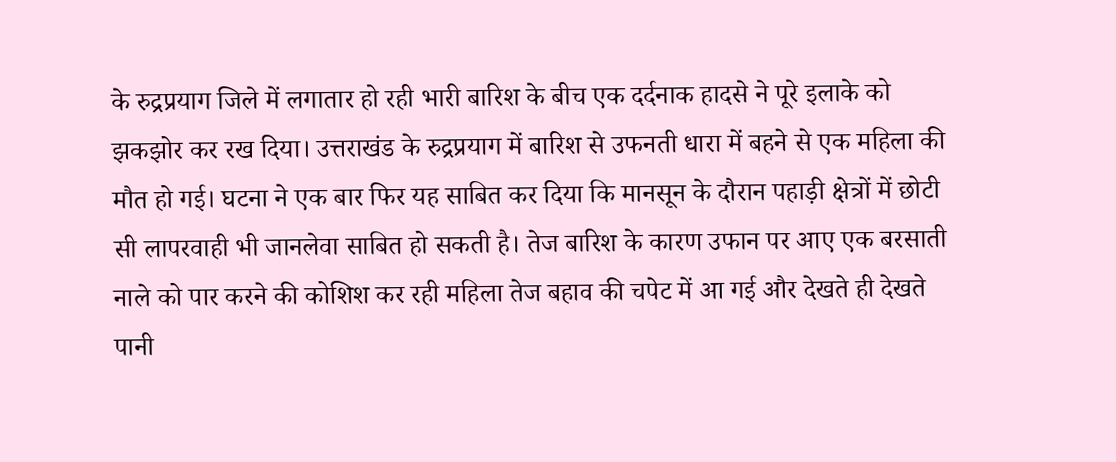के रुद्रप्रयाग जिले में लगातार हो रही भारी बारिश के बीच एक दर्दनाक हादसे ने पूरे इलाके को झकझोर कर रख दिया। उत्तराखंड के रुद्रप्रयाग में बारिश से उफनती धारा में बहने से एक महिला की मौत हो गई। घटना ने एक बार फिर यह साबित कर दिया कि मानसून के दौरान पहाड़ी क्षेत्रों में छोटी सी लापरवाही भी जानलेवा साबित हो सकती है। तेज बारिश के कारण उफान पर आए एक बरसाती नाले को पार करने की कोशिश कर रही महिला तेज बहाव की चपेट में आ गई और देखते ही देखते पानी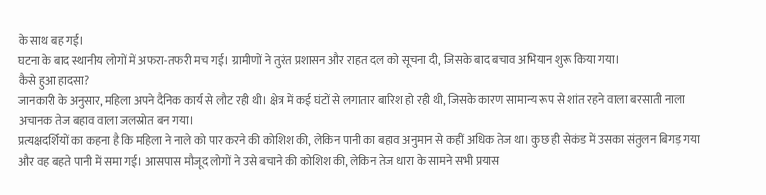के साथ बह गई।
घटना के बाद स्थानीय लोगों में अफरा-तफरी मच गई। ग्रामीणों ने तुरंत प्रशासन और राहत दल को सूचना दी, जिसके बाद बचाव अभियान शुरू किया गया।
कैसे हुआ हादसा?
जानकारी के अनुसार, महिला अपने दैनिक कार्य से लौट रही थी। क्षेत्र में कई घंटों से लगातार बारिश हो रही थी, जिसके कारण सामान्य रूप से शांत रहने वाला बरसाती नाला अचानक तेज बहाव वाला जलस्रोत बन गया।
प्रत्यक्षदर्शियों का कहना है कि महिला ने नाले को पार करने की कोशिश की, लेकिन पानी का बहाव अनुमान से कहीं अधिक तेज था। कुछ ही सेकंड में उसका संतुलन बिगड़ गया और वह बहते पानी में समा गई। आसपास मौजूद लोगों ने उसे बचाने की कोशिश की, लेकिन तेज धारा के सामने सभी प्रयास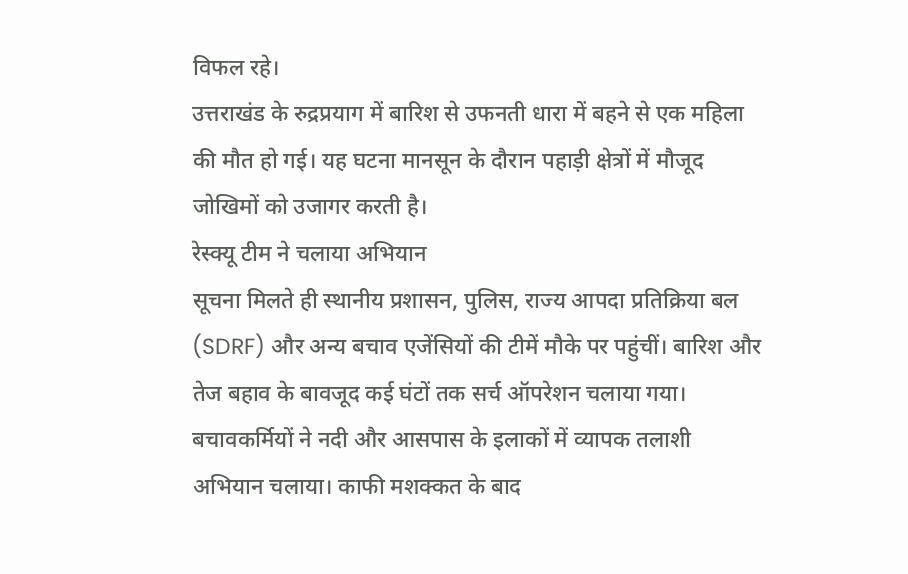विफल रहे।
उत्तराखंड के रुद्रप्रयाग में बारिश से उफनती धारा में बहने से एक महिला की मौत हो गई। यह घटना मानसून के दौरान पहाड़ी क्षेत्रों में मौजूद जोखिमों को उजागर करती है।
रेस्क्यू टीम ने चलाया अभियान
सूचना मिलते ही स्थानीय प्रशासन, पुलिस, राज्य आपदा प्रतिक्रिया बल (SDRF) और अन्य बचाव एजेंसियों की टीमें मौके पर पहुंचीं। बारिश और तेज बहाव के बावजूद कई घंटों तक सर्च ऑपरेशन चलाया गया।
बचावकर्मियों ने नदी और आसपास के इलाकों में व्यापक तलाशी अभियान चलाया। काफी मशक्कत के बाद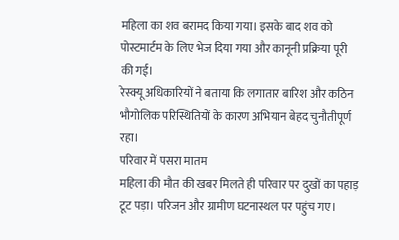महिला का शव बरामद किया गया। इसके बाद शव को पोस्टमार्टम के लिए भेज दिया गया और कानूनी प्रक्रिया पूरी की गई।
रेस्क्यू अधिकारियों ने बताया कि लगातार बारिश और कठिन भौगोलिक परिस्थितियों के कारण अभियान बेहद चुनौतीपूर्ण रहा।
परिवार में पसरा मातम
महिला की मौत की खबर मिलते ही परिवार पर दुखों का पहाड़ टूट पड़ा। परिजन और ग्रामीण घटनास्थल पर पहुंच गए।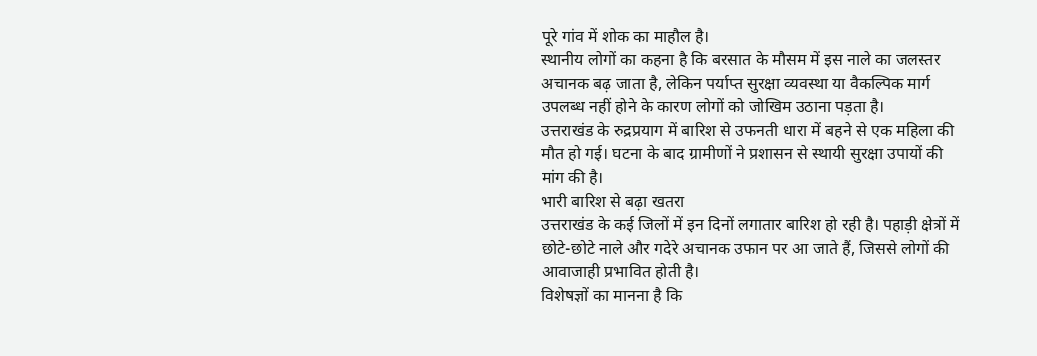पूरे गांव में शोक का माहौल है।
स्थानीय लोगों का कहना है कि बरसात के मौसम में इस नाले का जलस्तर अचानक बढ़ जाता है, लेकिन पर्याप्त सुरक्षा व्यवस्था या वैकल्पिक मार्ग उपलब्ध नहीं होने के कारण लोगों को जोखिम उठाना पड़ता है।
उत्तराखंड के रुद्रप्रयाग में बारिश से उफनती धारा में बहने से एक महिला की मौत हो गई। घटना के बाद ग्रामीणों ने प्रशासन से स्थायी सुरक्षा उपायों की मांग की है।
भारी बारिश से बढ़ा खतरा
उत्तराखंड के कई जिलों में इन दिनों लगातार बारिश हो रही है। पहाड़ी क्षेत्रों में छोटे-छोटे नाले और गदेरे अचानक उफान पर आ जाते हैं, जिससे लोगों की आवाजाही प्रभावित होती है।
विशेषज्ञों का मानना है कि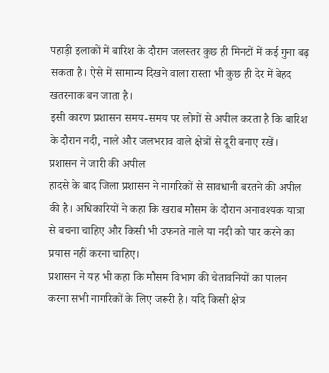पहाड़ी इलाकों में बारिश के दौरान जलस्तर कुछ ही मिनटों में कई गुना बढ़ सकता है। ऐसे में सामान्य दिखने वाला रास्ता भी कुछ ही देर में बेहद खतरनाक बन जाता है।
इसी कारण प्रशासन समय-समय पर लोगों से अपील करता है कि बारिश के दौरान नदी, नाले और जलभराव वाले क्षेत्रों से दूरी बनाए रखें।
प्रशासन ने जारी की अपील
हादसे के बाद जिला प्रशासन ने नागरिकों से सावधानी बरतने की अपील की है। अधिकारियों ने कहा कि खराब मौसम के दौरान अनावश्यक यात्रा से बचना चाहिए और किसी भी उफनते नाले या नदी को पार करने का प्रयास नहीं करना चाहिए।
प्रशासन ने यह भी कहा कि मौसम विभाग की चेतावनियों का पालन करना सभी नागरिकों के लिए जरूरी है। यदि किसी क्षेत्र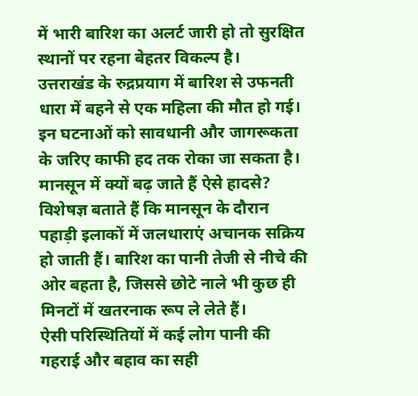में भारी बारिश का अलर्ट जारी हो तो सुरक्षित स्थानों पर रहना बेहतर विकल्प है।
उत्तराखंड के रुद्रप्रयाग में बारिश से उफनती धारा में बहने से एक महिला की मौत हो गई। इन घटनाओं को सावधानी और जागरूकता के जरिए काफी हद तक रोका जा सकता है।
मानसून में क्यों बढ़ जाते हैं ऐसे हादसे?
विशेषज्ञ बताते हैं कि मानसून के दौरान पहाड़ी इलाकों में जलधाराएं अचानक सक्रिय हो जाती हैं। बारिश का पानी तेजी से नीचे की ओर बहता है, जिससे छोटे नाले भी कुछ ही मिनटों में खतरनाक रूप ले लेते हैं।
ऐसी परिस्थितियों में कई लोग पानी की गहराई और बहाव का सही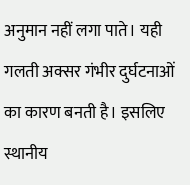अनुमान नहीं लगा पाते। यही गलती अक्सर गंभीर दुर्घटनाओं का कारण बनती है। इसलिए स्थानीय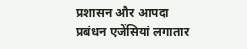प्रशासन और आपदा प्रबंधन एजेंसियां लगातार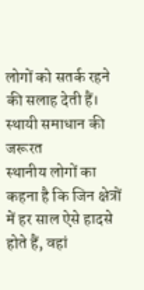लोगों को सतर्क रहने की सलाह देती हैं।
स्थायी समाधान की जरूरत
स्थानीय लोगों का कहना है कि जिन क्षेत्रों में हर साल ऐसे हादसे होते हैं, वहां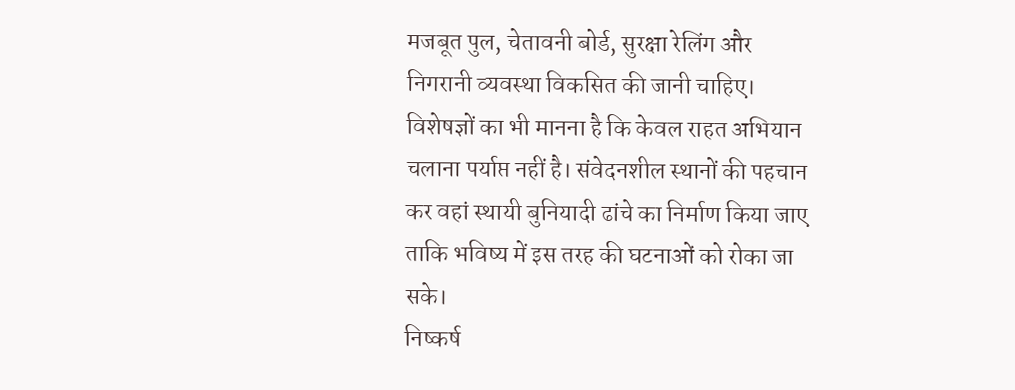मजबूत पुल, चेतावनी बोर्ड, सुरक्षा रेलिंग और निगरानी व्यवस्था विकसित की जानी चाहिए।
विशेषज्ञों का भी मानना है कि केवल राहत अभियान चलाना पर्याप्त नहीं है। संवेदनशील स्थानों की पहचान कर वहां स्थायी बुनियादी ढांचे का निर्माण किया जाए ताकि भविष्य में इस तरह की घटनाओं को रोका जा सके।
निष्कर्ष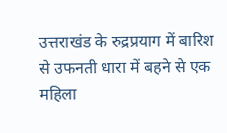उत्तराखंड के रुद्रप्रयाग में बारिश से उफनती धारा में बहने से एक महिला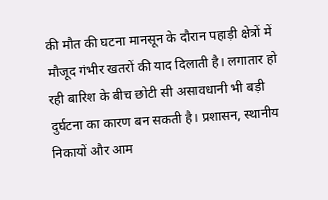की मौत की घटना मानसून के दौरान पहाड़ी क्षेत्रों में मौजूद गंभीर खतरों की याद दिलाती है। लगातार हो रही बारिश के बीच छोटी सी असावधानी भी बड़ी दुर्घटना का कारण बन सकती है। प्रशासन, स्थानीय निकायों और आम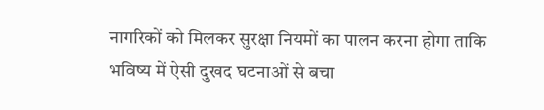नागरिकों को मिलकर सुरक्षा नियमों का पालन करना होगा ताकि भविष्य में ऐसी दुखद घटनाओं से बचा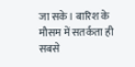जा सके। बारिश के मौसम में सतर्कता ही सबसे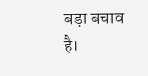बड़ा बचाव है।